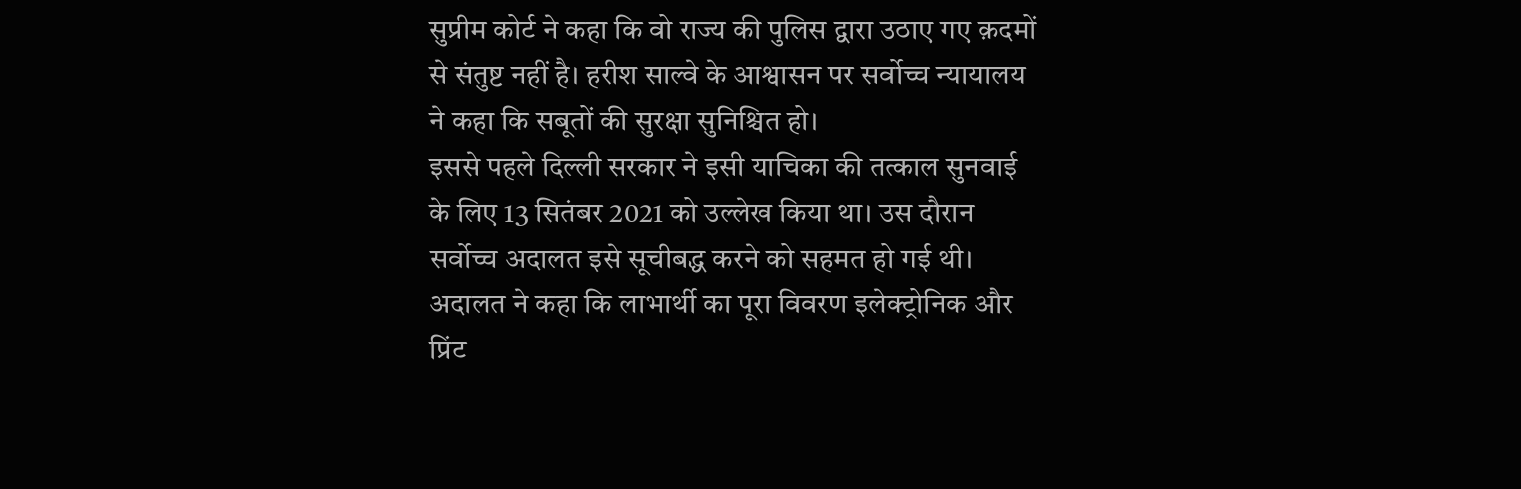सुप्रीम कोर्ट ने कहा कि वो राज्य की पुलिस द्वारा उठाए गए क़दमों से संतुष्ट नहीं है। हरीश साल्वे के आश्वासन पर सर्वोच्च न्यायालय ने कहा कि सबूतों की सुरक्षा सुनिश्चित हो।
इससे पहले दिल्ली सरकार ने इसी याचिका की तत्काल सुनवाई के लिए 13 सितंबर 2021 को उल्लेख किया था। उस दौरान सर्वोच्च अदालत इसे सूचीबद्ध करने को सहमत हो गई थी।
अदालत ने कहा कि लाभार्थी का पूरा विवरण इलेक्ट्रोनिक और प्रिंट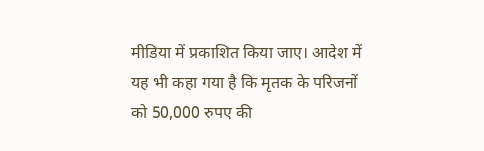मीडिया में प्रकाशित किया जाए। आदेश में यह भी कहा गया है कि मृतक के परिजनों को 50,000 रुपए की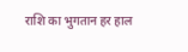राशि का भुगतान हर हाल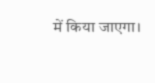में किया जाएगा।